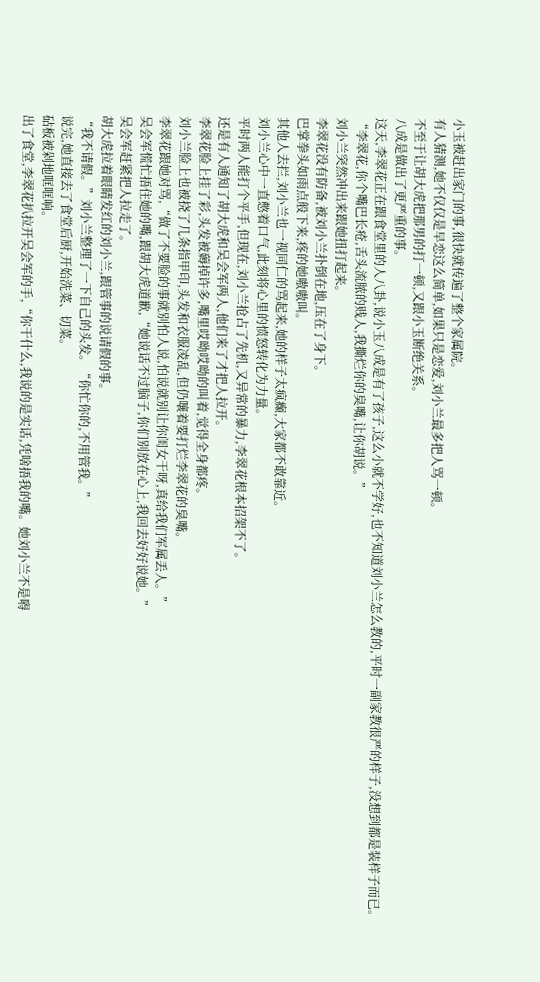小玉被赶出家门的事,很快就传遍了整个家属院。
有人猜测,她不仅仅是早恋这么简单,如果只是恋爱,刘小兰最多把人骂一顿。
不至于让胡大虎把那男的打一顿,又跟小玉断绝关系。
八成是做出了更严重的事。
这天,李翠花正在跟食堂里的人八卦,说小玉八成是有了孩子,这么小就不学好,也不知道刘小兰怎么教的,平时一副家教很严的样子,没想到都是装样子而已。
“李翠花,你个嘴巴长疮,舌头流脓的贱人,我撕烂你的臭嘴,让你胡说。”
刘小兰突然冲出来跟她扭打起来。
李翠花没有防备,被刘小兰扑倒在地,压在了身下。
巴掌拳头如雨点般下来,疼的她嗷嗷叫。
其他人去拦,刘小兰也一视同仁的骂起来,她的样子太疯癫,大家都不敢靠近。
刘小兰心中一直憋着口气,此刻将心里的愤怒转化为力量。
平时两人能打个平手,但现在,刘小兰抢占了先机,又异常的暴力,李翠花根本招架不了。
还是有人通知了胡大虎和吴会军两人,他们来了才把人拉开。
李翠花脸上挂了彩,头发被薅掉许多,嘴里哎呦哎呦的叫着,觉得全身都疼。
刘小兰脸上也被挠了几条指甲印,头发和衣服凌乱,但仍嚷着要打烂李翠花的臭嘴。
李翠花跟她对骂,“做了不要脸的事就别怕人说,怕说就别让你闺女干呀,真给我们军属丢人。”
吴会军慌忙捂住她的嘴,跟胡大虎道歉,“她说话不过脑子,你们别放在心上,我回去好好说她。”
吴会军赶紧把人拉走了。
胡大虎拉着眼睛发红的刘小兰,跟管事的说请假的事。
“我不请假。”刘小兰整理了一下自己的头发。“你忙你的,不用管我。”
说完,她直接去了食堂后厨,开始洗菜、切菜。
砧板被剁地哐哐响。
出了食堂,李翠花扒拉开吴会军的手,“你干什么,我说的是实话,凭啥捂我的嘴。她刘小兰不是嘚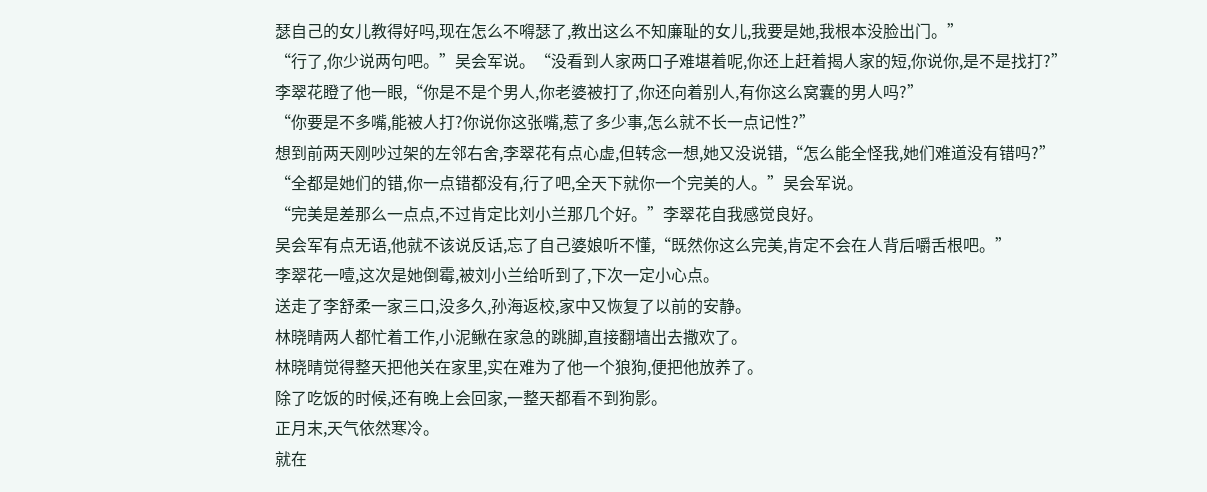瑟自己的女儿教得好吗,现在怎么不嘚瑟了,教出这么不知廉耻的女儿,我要是她,我根本没脸出门。”
“行了,你少说两句吧。”吴会军说。“没看到人家两口子难堪着呢,你还上赶着揭人家的短,你说你,是不是找打?”
李翠花瞪了他一眼,“你是不是个男人,你老婆被打了,你还向着别人,有你这么窝囊的男人吗?”
“你要是不多嘴,能被人打?你说你这张嘴,惹了多少事,怎么就不长一点记性?”
想到前两天刚吵过架的左邻右舍,李翠花有点心虚,但转念一想,她又没说错,“怎么能全怪我,她们难道没有错吗?”
“全都是她们的错,你一点错都没有,行了吧,全天下就你一个完美的人。”吴会军说。
“完美是差那么一点点,不过肯定比刘小兰那几个好。”李翠花自我感觉良好。
吴会军有点无语,他就不该说反话,忘了自己婆娘听不懂,“既然你这么完美,肯定不会在人背后嚼舌根吧。”
李翠花一噎,这次是她倒霉,被刘小兰给听到了,下次一定小心点。
送走了李舒柔一家三口,没多久,孙海返校,家中又恢复了以前的安静。
林晓晴两人都忙着工作,小泥鳅在家急的跳脚,直接翻墙出去撒欢了。
林晓晴觉得整天把他关在家里,实在难为了他一个狼狗,便把他放养了。
除了吃饭的时候,还有晚上会回家,一整天都看不到狗影。
正月末,天气依然寒冷。
就在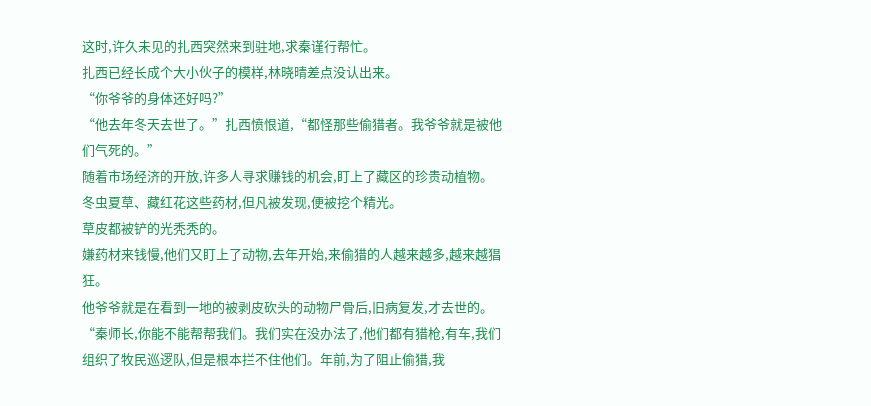这时,许久未见的扎西突然来到驻地,求秦谨行帮忙。
扎西已经长成个大小伙子的模样,林晓晴差点没认出来。
“你爷爷的身体还好吗?”
“他去年冬天去世了。”扎西愤恨道,“都怪那些偷猎者。我爷爷就是被他们气死的。”
随着市场经济的开放,许多人寻求赚钱的机会,盯上了藏区的珍贵动植物。
冬虫夏草、藏红花这些药材,但凡被发现,便被挖个精光。
草皮都被铲的光秃秃的。
嫌药材来钱慢,他们又盯上了动物,去年开始,来偷猎的人越来越多,越来越猖狂。
他爷爷就是在看到一地的被剥皮砍头的动物尸骨后,旧病复发,才去世的。
“秦师长,你能不能帮帮我们。我们实在没办法了,他们都有猎枪,有车,我们组织了牧民巡逻队,但是根本拦不住他们。年前,为了阻止偷猎,我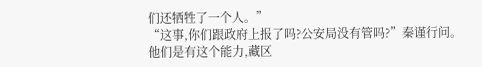们还牺牲了一个人。”
“这事,你们跟政府上报了吗?公安局没有管吗?”秦谨行问。
他们是有这个能力,藏区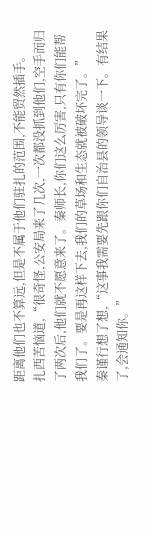距离他们也不算远,但是不属于他们驻扎的范围,不能贸然插手。
扎西苦恼道,“很奇怪,公安局来了几次,一次都没抓到他们,空手而归了两次后,他们就不愿意来了。秦师长,你们这么厉害,只有你们能帮我们了。要是再这样下去,我们的草场和生态就被破坏完了。”
秦谨行想了想,“这事我需要先跟你们自治县的领导谈一下。有结果了,会通知你。”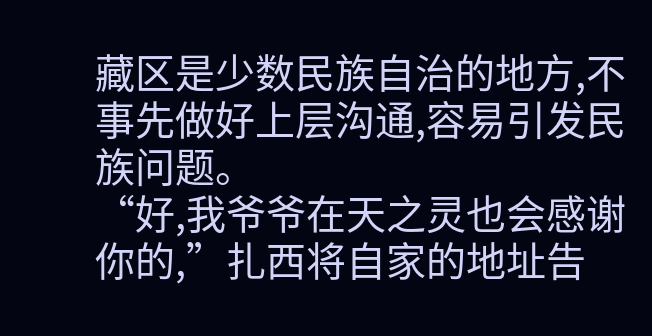藏区是少数民族自治的地方,不事先做好上层沟通,容易引发民族问题。
“好,我爷爷在天之灵也会感谢你的,”扎西将自家的地址告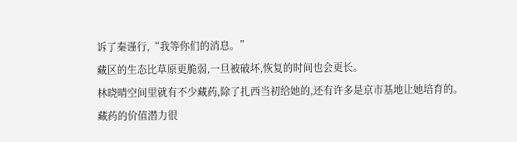诉了秦谨行,“我等你们的消息。”
藏区的生态比草原更脆弱,一旦被破坏,恢复的时间也会更长。
林晓晴空间里就有不少藏药,除了扎西当初给她的,还有许多是京市基地让她培育的。
藏药的价值潜力很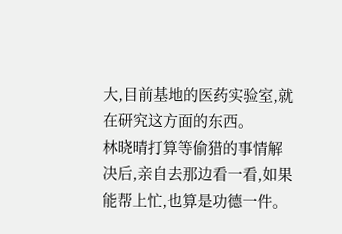大,目前基地的医药实验室,就在研究这方面的东西。
林晓晴打算等偷猎的事情解决后,亲自去那边看一看,如果能帮上忙,也算是功德一件。